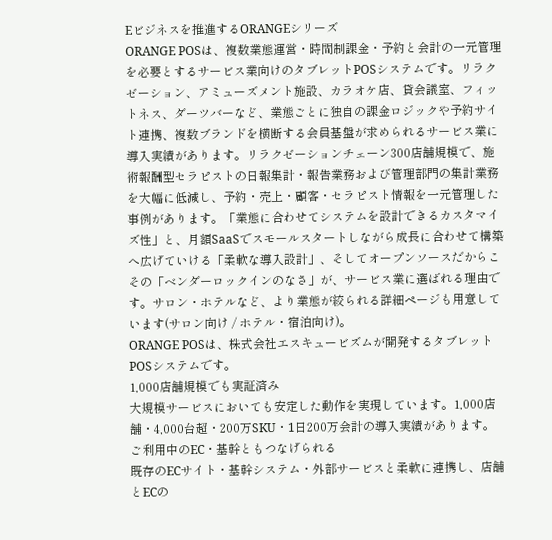Eビジネスを推進するORANGEシリーズ
ORANGE POSは、複数業態運営・時間制課金・予約と会計の一元管理を必要とするサービス業向けのタブレットPOSシステムです。リラクゼーション、アミューズメント施設、カラオケ店、貸会議室、フィットネス、ダーツバーなど、業態ごとに独自の課金ロジックや予約サイト連携、複数ブランドを横断する会員基盤が求められるサービス業に導入実績があります。リラクゼーションチェーン300店舗規模で、施術報酬型セラピストの日報集計・報告業務および管理部門の集計業務を大幅に低減し、予約・売上・顧客・セラピスト情報を一元管理した事例があります。「業態に合わせてシステムを設計できるカスタマイズ性」と、月額SaaSでスモールスタートしながら成長に合わせて構築へ広げていける「柔軟な導入設計」、そしてオープンソースだからこその「ベンダーロックインのなさ」が、サービス業に選ばれる理由です。サロン・ホテルなど、より業態が絞られる詳細ページも用意しています(サロン向け / ホテル・宿泊向け)。
ORANGE POSは、株式会社エスキュービズムが開発するタブレットPOSシステムです。
1,000店舗規模でも実証済み
大規模サービスにおいても安定した動作を実現しています。1,000店舗・4,000台超・200万SKU・1日200万会計の導入実績があります。
ご利用中のEC・基幹ともつなげられる
既存のECサイト・基幹システム・外部サービスと柔軟に連携し、店舗とECの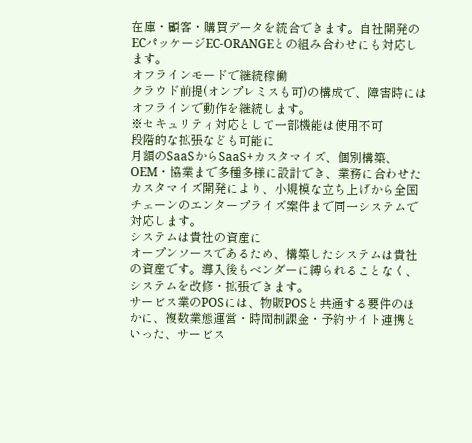在庫・顧客・購買データを統合できます。自社開発のECパッケージEC-ORANGEとの組み合わせにも対応します。
オフラインモードで継続稼働
クラウド前提(オンプレミスも可)の構成で、障害時にはオフラインで動作を継続します。
※セキュリティ対応として一部機能は使用不可
段階的な拡張なども可能に
月額のSaaSからSaaS+カスタマイズ、個別構築、OEM・協業まで多種多様に設計でき、業務に合わせたカスタマイズ開発により、小規模な立ち上げから全国チェーンのエンタープライズ案件まで同一システムで対応します。
システムは貴社の資産に
オープンソースであるため、構築したシステムは貴社の資産です。導入後もベンダーに縛られることなく、システムを改修・拡張できます。
サービス業のPOSには、物販POSと共通する要件のほかに、複数業態運営・時間制課金・予約サイト連携といった、サービス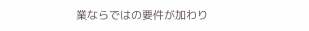業ならではの要件が加わり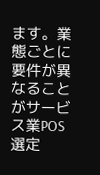ます。業態ごとに要件が異なることがサービス業POS選定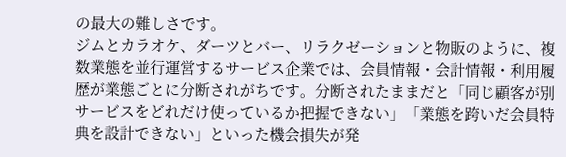の最大の難しさです。
ジムとカラオケ、ダーツとバー、リラクゼーションと物販のように、複数業態を並行運営するサービス企業では、会員情報・会計情報・利用履歴が業態ごとに分断されがちです。分断されたままだと「同じ顧客が別サービスをどれだけ使っているか把握できない」「業態を跨いだ会員特典を設計できない」といった機会損失が発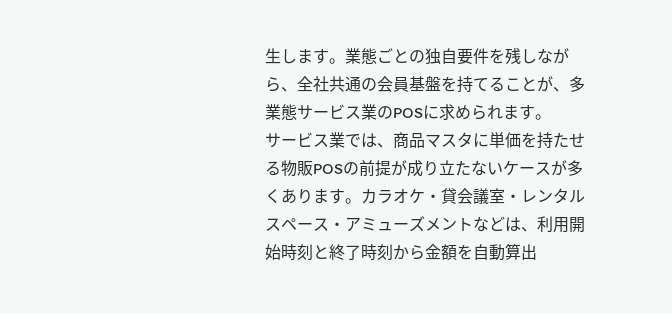生します。業態ごとの独自要件を残しながら、全社共通の会員基盤を持てることが、多業態サービス業のPOSに求められます。
サービス業では、商品マスタに単価を持たせる物販POSの前提が成り立たないケースが多くあります。カラオケ・貸会議室・レンタルスペース・アミューズメントなどは、利用開始時刻と終了時刻から金額を自動算出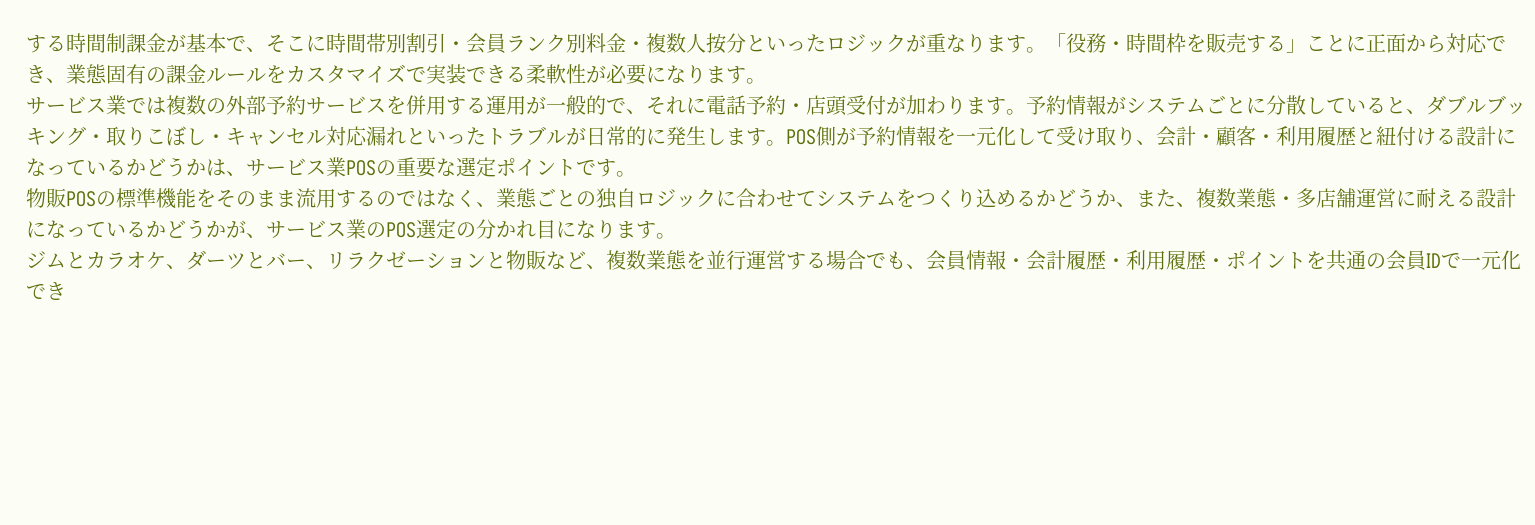する時間制課金が基本で、そこに時間帯別割引・会員ランク別料金・複数人按分といったロジックが重なります。「役務・時間枠を販売する」ことに正面から対応でき、業態固有の課金ルールをカスタマイズで実装できる柔軟性が必要になります。
サービス業では複数の外部予約サービスを併用する運用が一般的で、それに電話予約・店頭受付が加わります。予約情報がシステムごとに分散していると、ダブルブッキング・取りこぼし・キャンセル対応漏れといったトラブルが日常的に発生します。POS側が予約情報を一元化して受け取り、会計・顧客・利用履歴と紐付ける設計になっているかどうかは、サービス業POSの重要な選定ポイントです。
物販POSの標準機能をそのまま流用するのではなく、業態ごとの独自ロジックに合わせてシステムをつくり込めるかどうか、また、複数業態・多店舗運営に耐える設計になっているかどうかが、サービス業のPOS選定の分かれ目になります。
ジムとカラオケ、ダーツとバー、リラクゼーションと物販など、複数業態を並行運営する場合でも、会員情報・会計履歴・利用履歴・ポイントを共通の会員IDで一元化でき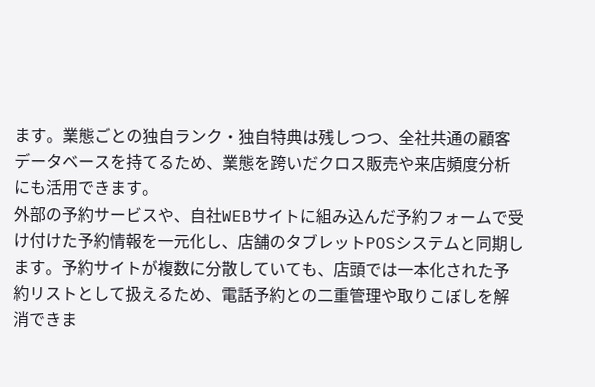ます。業態ごとの独自ランク・独自特典は残しつつ、全社共通の顧客データベースを持てるため、業態を跨いだクロス販売や来店頻度分析にも活用できます。
外部の予約サービスや、自社WEBサイトに組み込んだ予約フォームで受け付けた予約情報を一元化し、店舗のタブレットPOSシステムと同期します。予約サイトが複数に分散していても、店頭では一本化された予約リストとして扱えるため、電話予約との二重管理や取りこぼしを解消できま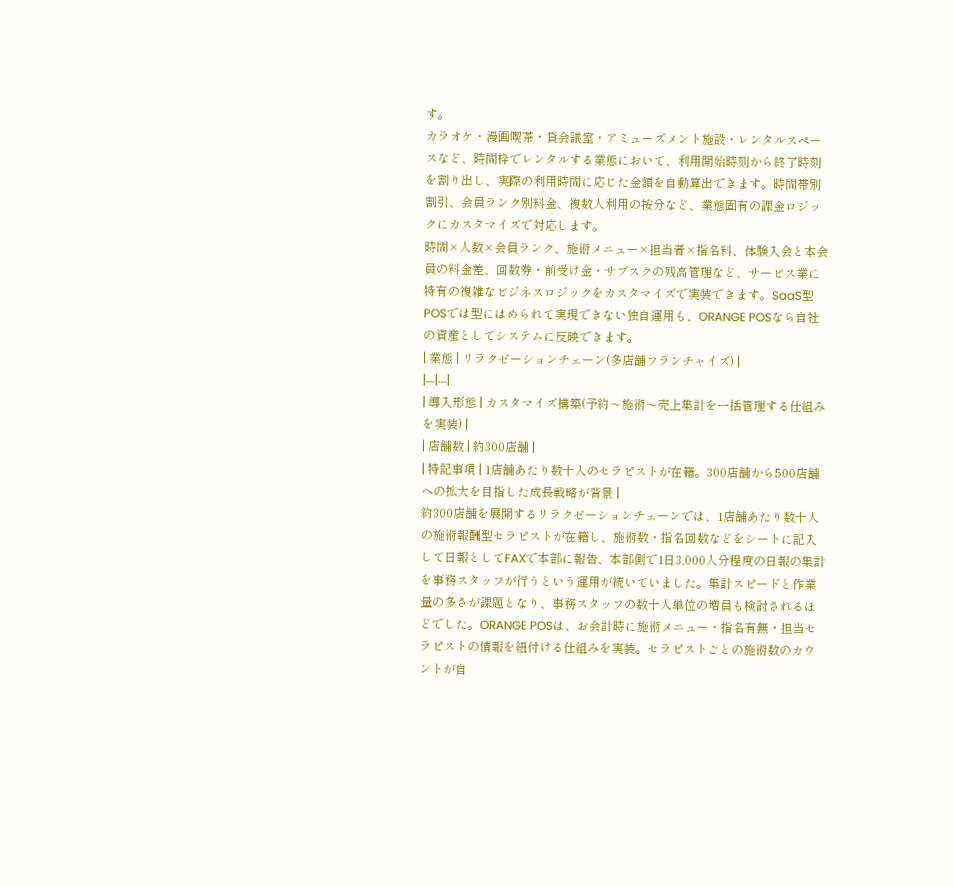す。
カラオケ・漫画喫茶・貸会議室・アミューズメント施設・レンタルスペースなど、時間枠でレンタルする業態において、利用開始時刻から終了時刻を割り出し、実際の利用時間に応じた金額を自動算出できます。時間帯別割引、会員ランク別料金、複数人利用の按分など、業態固有の課金ロジックにカスタマイズで対応します。
時間×人数×会員ランク、施術メニュー×担当者×指名料、体験入会と本会員の料金差、回数券・前受け金・サブスクの残高管理など、サービス業に特有の複雑なビジネスロジックをカスタマイズで実装できます。SaaS型POSでは型にはめられて実現できない独自運用も、ORANGE POSなら自社の資産としてシステムに反映できます。
| 業態 | リラクゼーションチェーン(多店舗フランチャイズ) |
|---|---|
| 導入形態 | カスタマイズ構築(予約〜施術〜売上集計を一括管理する仕組みを実装) |
| 店舗数 | 約300店舗 |
| 特記事項 | 1店舗あたり数十人のセラピストが在籍。300店舗から500店舗への拡大を目指した成長戦略が背景 |
約300店舗を展開するリラクゼーションチェーンでは、1店舗あたり数十人の施術報酬型セラピストが在籍し、施術数・指名回数などをシートに記入して日報としてFAXで本部に報告、本部側で1日3,000人分程度の日報の集計を事務スタッフが行うという運用が続いていました。集計スピードと作業量の多さが課題となり、事務スタッフの数十人単位の増員も検討されるほどでした。ORANGE POSは、お会計時に施術メニュー・指名有無・担当セラピストの情報を紐付ける仕組みを実装。セラピストごとの施術数のカウントが自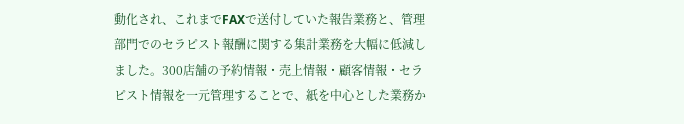動化され、これまでFAXで送付していた報告業務と、管理部門でのセラピスト報酬に関する集計業務を大幅に低減しました。300店舗の予約情報・売上情報・顧客情報・セラピスト情報を一元管理することで、紙を中心とした業務か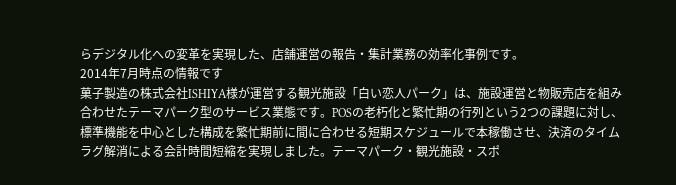らデジタル化への変革を実現した、店舗運営の報告・集計業務の効率化事例です。
2014年7月時点の情報です
菓子製造の株式会社ISHIYA様が運営する観光施設「白い恋人パーク」は、施設運営と物販売店を組み合わせたテーマパーク型のサービス業態です。POSの老朽化と繁忙期の行列という2つの課題に対し、標準機能を中心とした構成を繁忙期前に間に合わせる短期スケジュールで本稼働させ、決済のタイムラグ解消による会計時間短縮を実現しました。テーマパーク・観光施設・スポ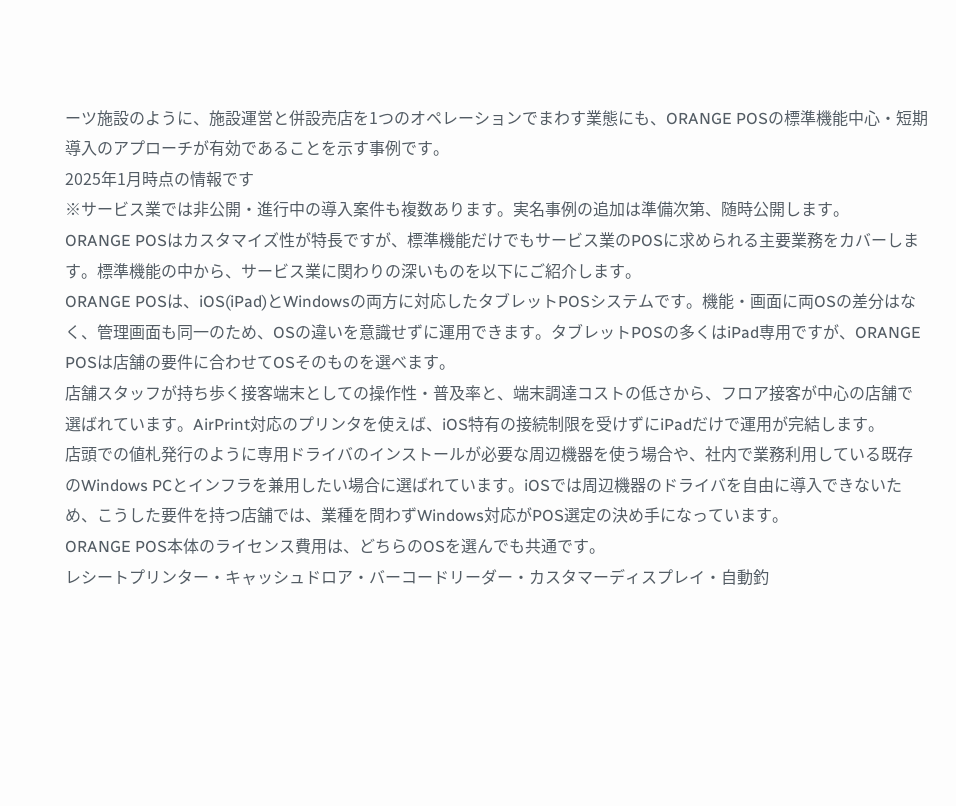ーツ施設のように、施設運営と併設売店を1つのオペレーションでまわす業態にも、ORANGE POSの標準機能中心・短期導入のアプローチが有効であることを示す事例です。
2025年1月時点の情報です
※サービス業では非公開・進行中の導入案件も複数あります。実名事例の追加は準備次第、随時公開します。
ORANGE POSはカスタマイズ性が特長ですが、標準機能だけでもサービス業のPOSに求められる主要業務をカバーします。標準機能の中から、サービス業に関わりの深いものを以下にご紹介します。
ORANGE POSは、iOS(iPad)とWindowsの両方に対応したタブレットPOSシステムです。機能・画面に両OSの差分はなく、管理画面も同一のため、OSの違いを意識せずに運用できます。タブレットPOSの多くはiPad専用ですが、ORANGE POSは店舗の要件に合わせてOSそのものを選べます。
店舗スタッフが持ち歩く接客端末としての操作性・普及率と、端末調達コストの低さから、フロア接客が中心の店舗で選ばれています。AirPrint対応のプリンタを使えば、iOS特有の接続制限を受けずにiPadだけで運用が完結します。
店頭での値札発行のように専用ドライバのインストールが必要な周辺機器を使う場合や、社内で業務利用している既存のWindows PCとインフラを兼用したい場合に選ばれています。iOSでは周辺機器のドライバを自由に導入できないため、こうした要件を持つ店舗では、業種を問わずWindows対応がPOS選定の決め手になっています。
ORANGE POS本体のライセンス費用は、どちらのOSを選んでも共通です。
レシートプリンター・キャッシュドロア・バーコードリーダー・カスタマーディスプレイ・自動釣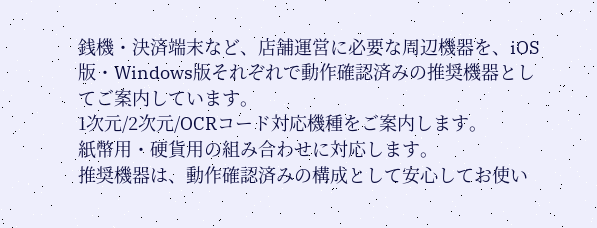銭機・決済端末など、店舗運営に必要な周辺機器を、iOS版・Windows版それぞれで動作確認済みの推奨機器としてご案内しています。
1次元/2次元/OCRコード対応機種をご案内します。
紙幣用・硬貨用の組み合わせに対応します。
推奨機器は、動作確認済みの構成として安心してお使い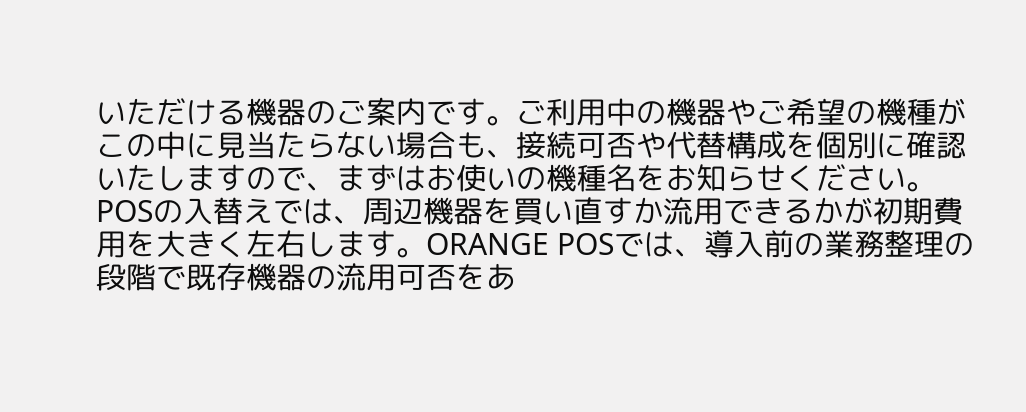いただける機器のご案内です。ご利用中の機器やご希望の機種がこの中に見当たらない場合も、接続可否や代替構成を個別に確認いたしますので、まずはお使いの機種名をお知らせください。
POSの入替えでは、周辺機器を買い直すか流用できるかが初期費用を大きく左右します。ORANGE POSでは、導入前の業務整理の段階で既存機器の流用可否をあ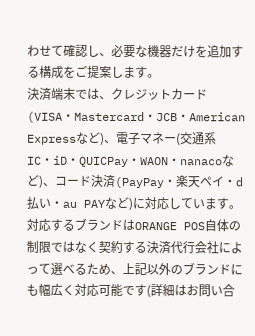わせて確認し、必要な機器だけを追加する構成をご提案します。
決済端末では、クレジットカード(VISA・Mastercard・JCB・American Expressなど)、電子マネー(交通系IC・iD・QUICPay・WAON・nanacoなど)、コード決済(PayPay・楽天ペイ・d払い・au PAYなど)に対応しています。対応するブランドはORANGE POS自体の制限ではなく契約する決済代行会社によって選べるため、上記以外のブランドにも幅広く対応可能です(詳細はお問い合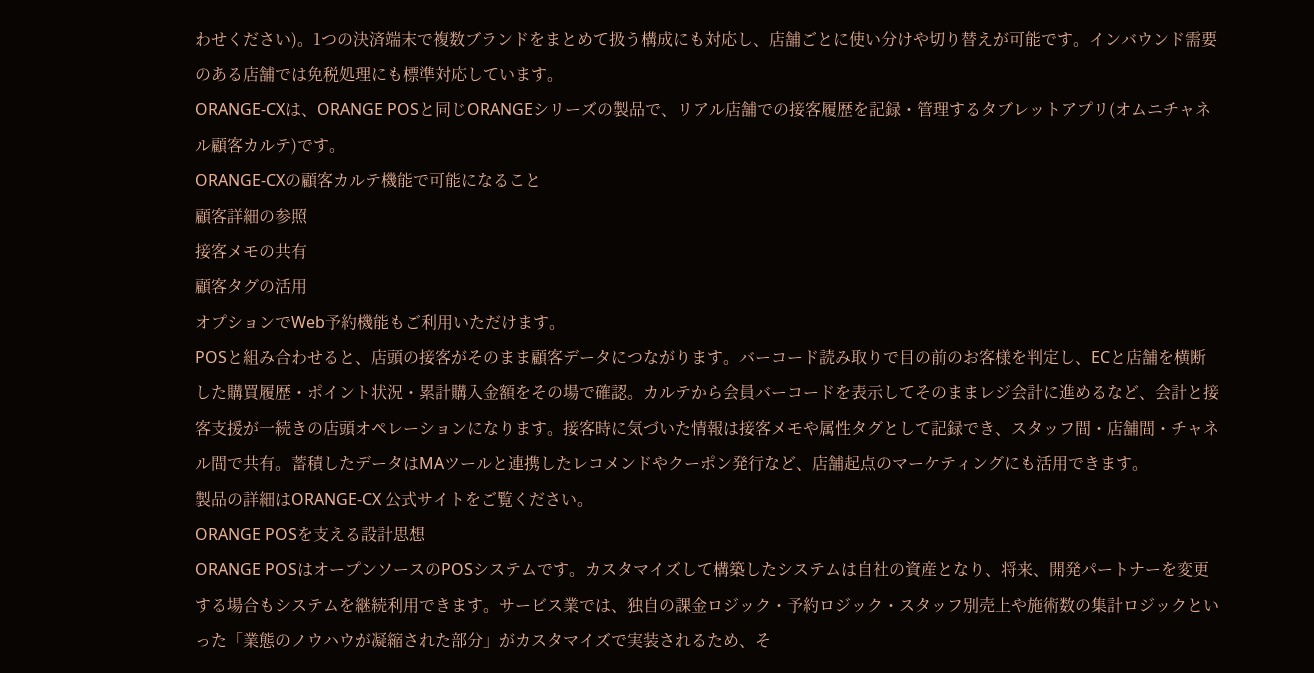わせください)。1つの決済端末で複数ブランドをまとめて扱う構成にも対応し、店舗ごとに使い分けや切り替えが可能です。インバウンド需要のある店舗では免税処理にも標準対応しています。
ORANGE-CXは、ORANGE POSと同じORANGEシリーズの製品で、リアル店舗での接客履歴を記録・管理するタブレットアプリ(オムニチャネル顧客カルテ)です。
ORANGE-CXの顧客カルテ機能で可能になること
顧客詳細の参照
接客メモの共有
顧客タグの活用
オプションでWeb予約機能もご利用いただけます。
POSと組み合わせると、店頭の接客がそのまま顧客データにつながります。バーコード読み取りで目の前のお客様を判定し、ECと店舗を横断した購買履歴・ポイント状況・累計購入金額をその場で確認。カルテから会員バーコードを表示してそのままレジ会計に進めるなど、会計と接客支援が一続きの店頭オペレーションになります。接客時に気づいた情報は接客メモや属性タグとして記録でき、スタッフ間・店舗間・チャネル間で共有。蓄積したデータはMAツールと連携したレコメンドやクーポン発行など、店舗起点のマーケティングにも活用できます。
製品の詳細はORANGE-CX 公式サイトをご覧ください。
ORANGE POSを支える設計思想
ORANGE POSはオープンソースのPOSシステムです。カスタマイズして構築したシステムは自社の資産となり、将来、開発パートナーを変更する場合もシステムを継続利用できます。サービス業では、独自の課金ロジック・予約ロジック・スタッフ別売上や施術数の集計ロジックといった「業態のノウハウが凝縮された部分」がカスタマイズで実装されるため、そ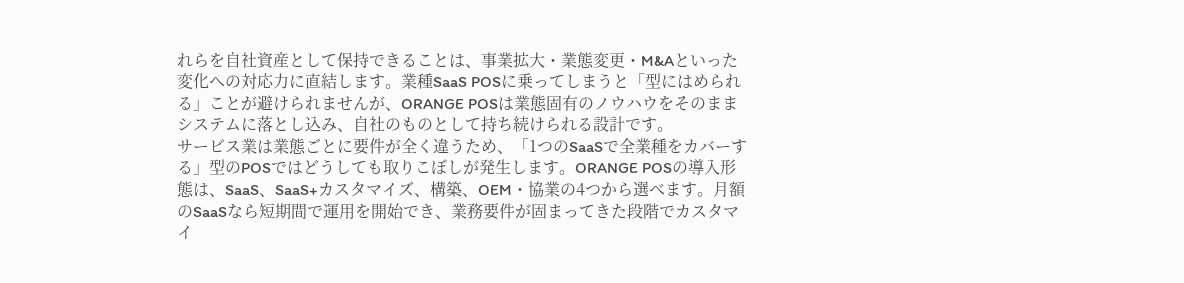れらを自社資産として保持できることは、事業拡大・業態変更・M&Aといった変化への対応力に直結します。業種SaaS POSに乗ってしまうと「型にはめられる」ことが避けられませんが、ORANGE POSは業態固有のノウハウをそのままシステムに落とし込み、自社のものとして持ち続けられる設計です。
サービス業は業態ごとに要件が全く違うため、「1つのSaaSで全業種をカバーする」型のPOSではどうしても取りこぼしが発生します。ORANGE POSの導入形態は、SaaS、SaaS+カスタマイズ、構築、OEM・協業の4つから選べます。月額のSaaSなら短期間で運用を開始でき、業務要件が固まってきた段階でカスタマイ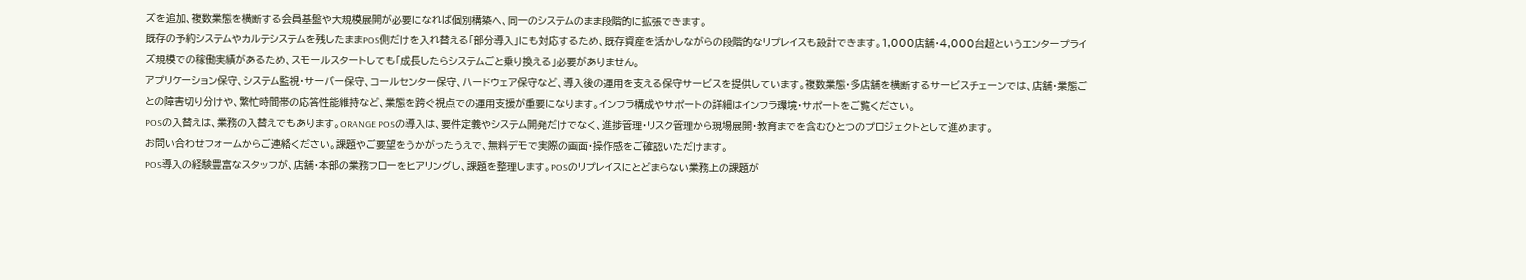ズを追加、複数業態を横断する会員基盤や大規模展開が必要になれば個別構築へ、同一のシステムのまま段階的に拡張できます。
既存の予約システムやカルテシステムを残したままPOS側だけを入れ替える「部分導入」にも対応するため、既存資産を活かしながらの段階的なリプレイスも設計できます。1,000店舗・4,000台超というエンタープライズ規模での稼働実績があるため、スモールスタートしても「成長したらシステムごと乗り換える」必要がありません。
アプリケーション保守、システム監視・サーバー保守、コールセンター保守、ハードウェア保守など、導入後の運用を支える保守サービスを提供しています。複数業態・多店舗を横断するサービスチェーンでは、店舗・業態ごとの障害切り分けや、繁忙時間帯の応答性能維持など、業態を跨ぐ視点での運用支援が重要になります。インフラ構成やサポートの詳細はインフラ環境・サポートをご覧ください。
POSの入替えは、業務の入替えでもあります。ORANGE POSの導入は、要件定義やシステム開発だけでなく、進捗管理・リスク管理から現場展開・教育までを含むひとつのプロジェクトとして進めます。
お問い合わせフォームからご連絡ください。課題やご要望をうかがったうえで、無料デモで実際の画面・操作感をご確認いただけます。
POS導入の経験豊富なスタッフが、店舗・本部の業務フローをヒアリングし、課題を整理します。POSのリプレイスにとどまらない業務上の課題が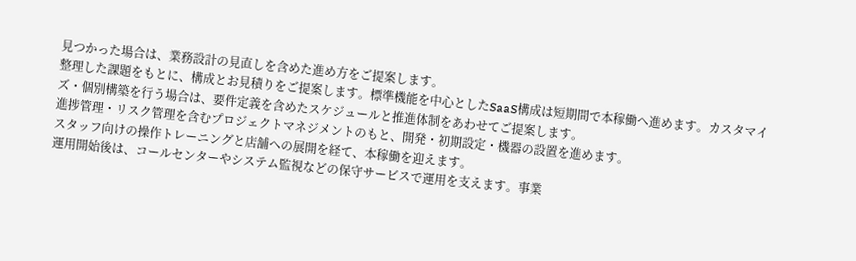見つかった場合は、業務設計の見直しを含めた進め方をご提案します。
整理した課題をもとに、構成とお見積りをご提案します。標準機能を中心としたSaaS構成は短期間で本稼働へ進めます。カスタマイズ・個別構築を行う場合は、要件定義を含めたスケジュールと推進体制をあわせてご提案します。
進捗管理・リスク管理を含むプロジェクトマネジメントのもと、開発・初期設定・機器の設置を進めます。
スタッフ向けの操作トレーニングと店舗への展開を経て、本稼働を迎えます。
運用開始後は、コールセンターやシステム監視などの保守サービスで運用を支えます。事業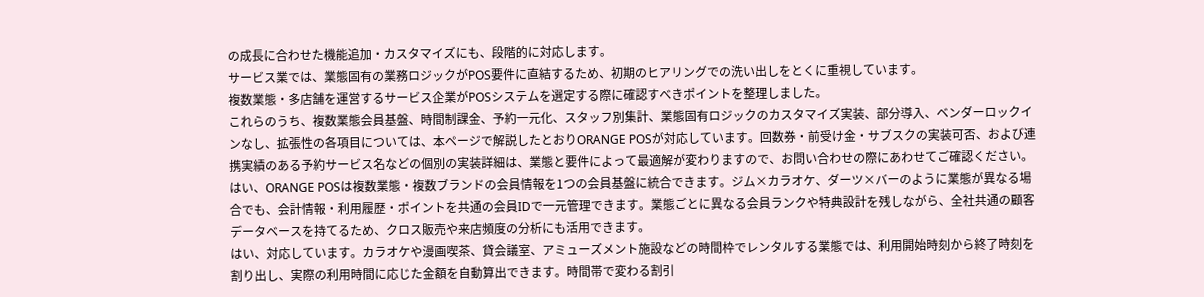の成長に合わせた機能追加・カスタマイズにも、段階的に対応します。
サービス業では、業態固有の業務ロジックがPOS要件に直結するため、初期のヒアリングでの洗い出しをとくに重視しています。
複数業態・多店舗を運営するサービス企業がPOSシステムを選定する際に確認すべきポイントを整理しました。
これらのうち、複数業態会員基盤、時間制課金、予約一元化、スタッフ別集計、業態固有ロジックのカスタマイズ実装、部分導入、ベンダーロックインなし、拡張性の各項目については、本ページで解説したとおりORANGE POSが対応しています。回数券・前受け金・サブスクの実装可否、および連携実績のある予約サービス名などの個別の実装詳細は、業態と要件によって最適解が変わりますので、お問い合わせの際にあわせてご確認ください。
はい、ORANGE POSは複数業態・複数ブランドの会員情報を1つの会員基盤に統合できます。ジム×カラオケ、ダーツ×バーのように業態が異なる場合でも、会計情報・利用履歴・ポイントを共通の会員IDで一元管理できます。業態ごとに異なる会員ランクや特典設計を残しながら、全社共通の顧客データベースを持てるため、クロス販売や来店頻度の分析にも活用できます。
はい、対応しています。カラオケや漫画喫茶、貸会議室、アミューズメント施設などの時間枠でレンタルする業態では、利用開始時刻から終了時刻を割り出し、実際の利用時間に応じた金額を自動算出できます。時間帯で変わる割引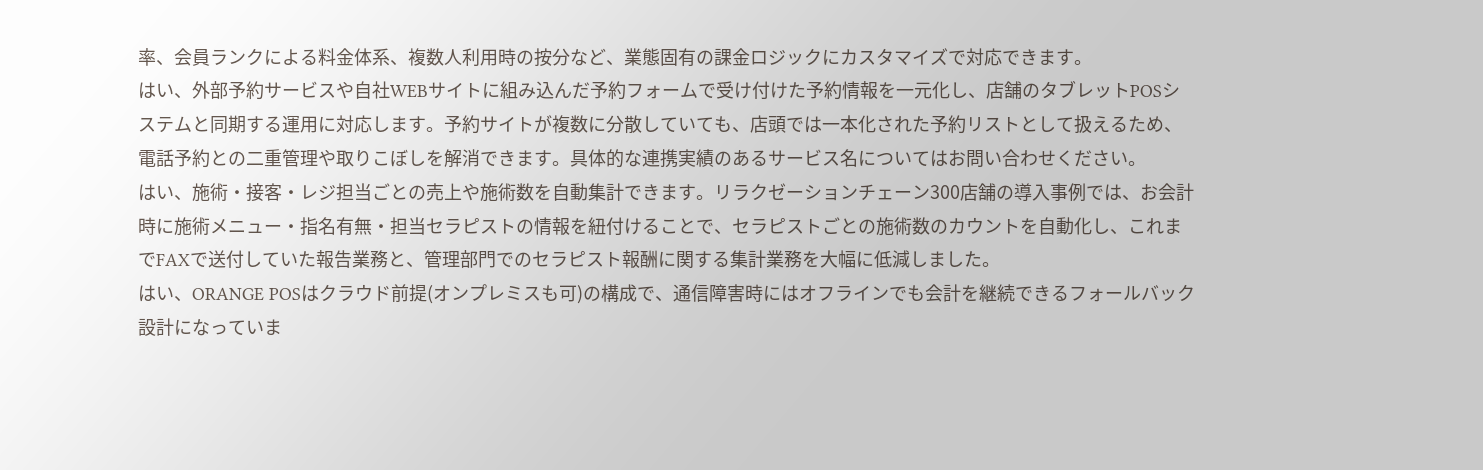率、会員ランクによる料金体系、複数人利用時の按分など、業態固有の課金ロジックにカスタマイズで対応できます。
はい、外部予約サービスや自社WEBサイトに組み込んだ予約フォームで受け付けた予約情報を一元化し、店舗のタブレットPOSシステムと同期する運用に対応します。予約サイトが複数に分散していても、店頭では一本化された予約リストとして扱えるため、電話予約との二重管理や取りこぼしを解消できます。具体的な連携実績のあるサービス名についてはお問い合わせください。
はい、施術・接客・レジ担当ごとの売上や施術数を自動集計できます。リラクゼーションチェーン300店舗の導入事例では、お会計時に施術メニュー・指名有無・担当セラピストの情報を紐付けることで、セラピストごとの施術数のカウントを自動化し、これまでFAXで送付していた報告業務と、管理部門でのセラピスト報酬に関する集計業務を大幅に低減しました。
はい、ORANGE POSはクラウド前提(オンプレミスも可)の構成で、通信障害時にはオフラインでも会計を継続できるフォールバック設計になっていま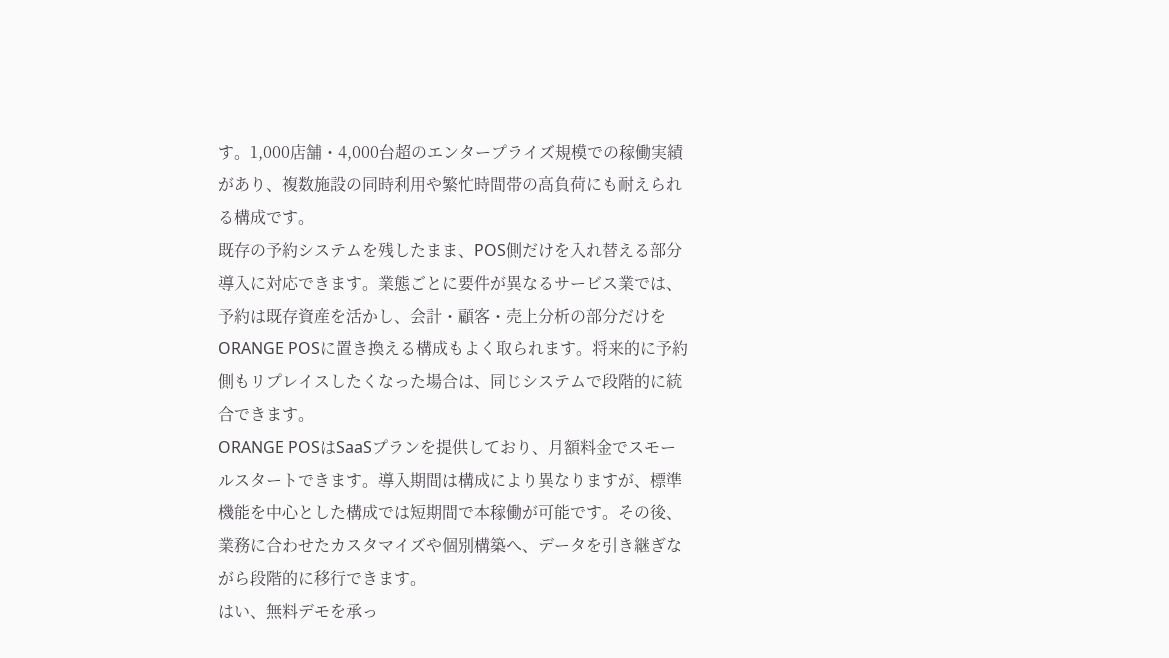す。1,000店舗・4,000台超のエンタープライズ規模での稼働実績があり、複数施設の同時利用や繁忙時間帯の高負荷にも耐えられる構成です。
既存の予約システムを残したまま、POS側だけを入れ替える部分導入に対応できます。業態ごとに要件が異なるサービス業では、予約は既存資産を活かし、会計・顧客・売上分析の部分だけをORANGE POSに置き換える構成もよく取られます。将来的に予約側もリプレイスしたくなった場合は、同じシステムで段階的に統合できます。
ORANGE POSはSaaSプランを提供しており、月額料金でスモールスタートできます。導入期間は構成により異なりますが、標準機能を中心とした構成では短期間で本稼働が可能です。その後、業務に合わせたカスタマイズや個別構築へ、データを引き継ぎながら段階的に移行できます。
はい、無料デモを承っ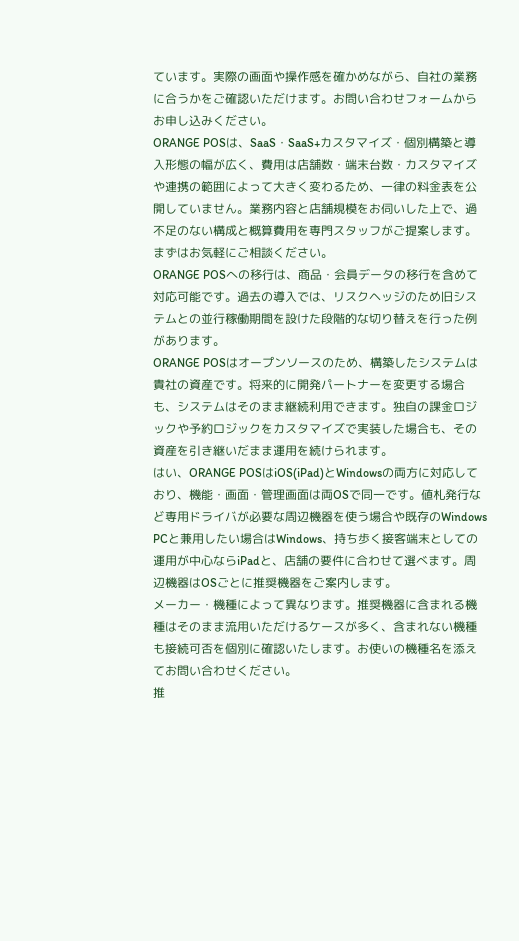ています。実際の画面や操作感を確かめながら、自社の業務に合うかをご確認いただけます。お問い合わせフォームからお申し込みください。
ORANGE POSは、SaaS・SaaS+カスタマイズ・個別構築と導入形態の幅が広く、費用は店舗数・端末台数・カスタマイズや連携の範囲によって大きく変わるため、一律の料金表を公開していません。業務内容と店舗規模をお伺いした上で、過不足のない構成と概算費用を専門スタッフがご提案します。まずはお気軽にご相談ください。
ORANGE POSへの移行は、商品・会員データの移行を含めて対応可能です。過去の導入では、リスクヘッジのため旧システムとの並行稼働期間を設けた段階的な切り替えを行った例があります。
ORANGE POSはオープンソースのため、構築したシステムは貴社の資産です。将来的に開発パートナーを変更する場合も、システムはそのまま継続利用できます。独自の課金ロジックや予約ロジックをカスタマイズで実装した場合も、その資産を引き継いだまま運用を続けられます。
はい、ORANGE POSはiOS(iPad)とWindowsの両方に対応しており、機能・画面・管理画面は両OSで同一です。値札発行など専用ドライバが必要な周辺機器を使う場合や既存のWindows PCと兼用したい場合はWindows、持ち歩く接客端末としての運用が中心ならiPadと、店舗の要件に合わせて選べます。周辺機器はOSごとに推奨機器をご案内します。
メーカー・機種によって異なります。推奨機器に含まれる機種はそのまま流用いただけるケースが多く、含まれない機種も接続可否を個別に確認いたします。お使いの機種名を添えてお問い合わせください。
推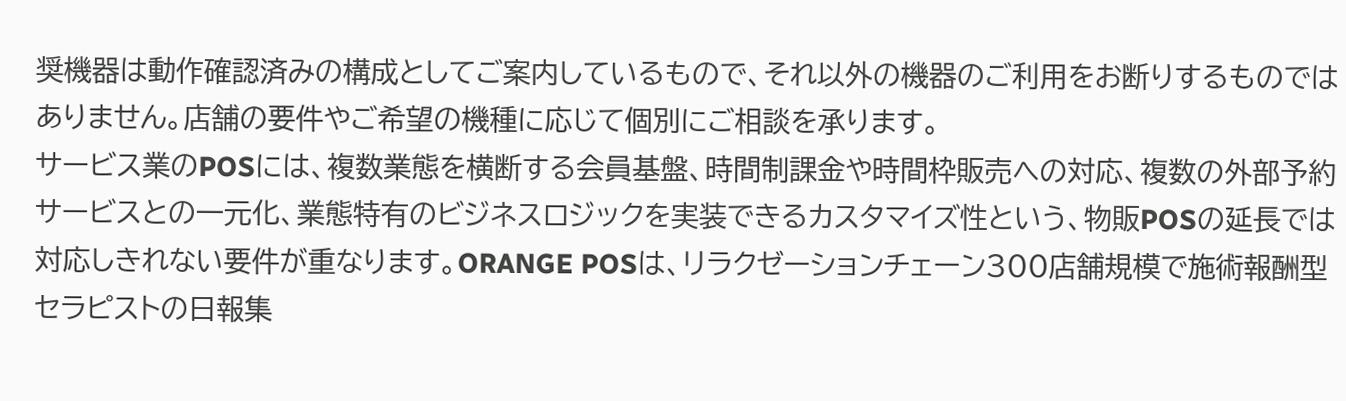奨機器は動作確認済みの構成としてご案内しているもので、それ以外の機器のご利用をお断りするものではありません。店舗の要件やご希望の機種に応じて個別にご相談を承ります。
サービス業のPOSには、複数業態を横断する会員基盤、時間制課金や時間枠販売への対応、複数の外部予約サービスとの一元化、業態特有のビジネスロジックを実装できるカスタマイズ性という、物販POSの延長では対応しきれない要件が重なります。ORANGE POSは、リラクゼーションチェーン300店舗規模で施術報酬型セラピストの日報集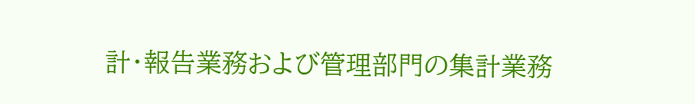計・報告業務および管理部門の集計業務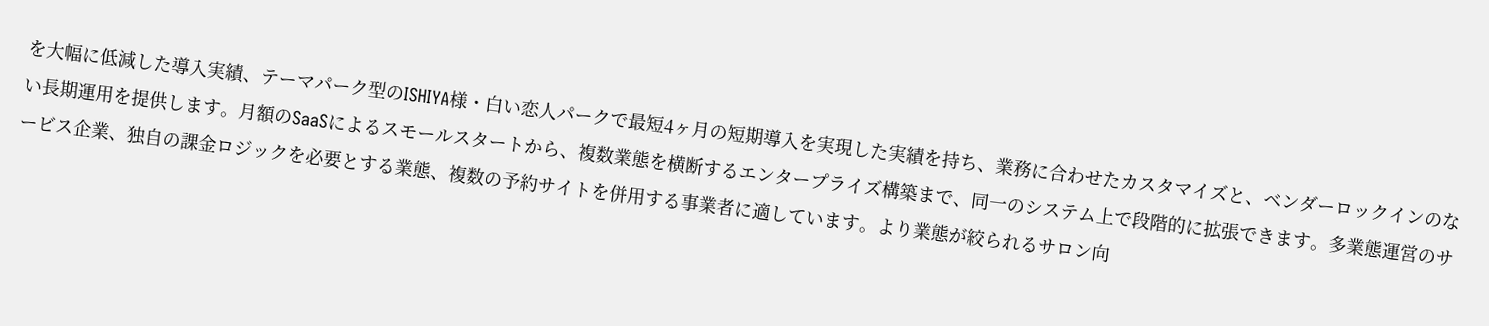を大幅に低減した導入実績、テーマパーク型のISHIYA様・白い恋人パークで最短4ヶ月の短期導入を実現した実績を持ち、業務に合わせたカスタマイズと、ベンダーロックインのない長期運用を提供します。月額のSaaSによるスモールスタートから、複数業態を横断するエンタープライズ構築まで、同一のシステム上で段階的に拡張できます。多業態運営のサービス企業、独自の課金ロジックを必要とする業態、複数の予約サイトを併用する事業者に適しています。より業態が絞られるサロン向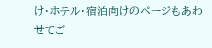け・ホテル・宿泊向けのページもあわせてご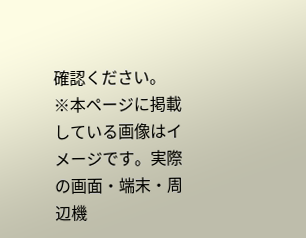確認ください。
※本ページに掲載している画像はイメージです。実際の画面・端末・周辺機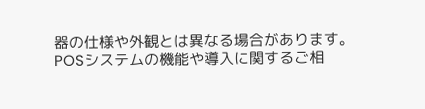器の仕様や外観とは異なる場合があります。
POSシステムの機能や導入に関するご相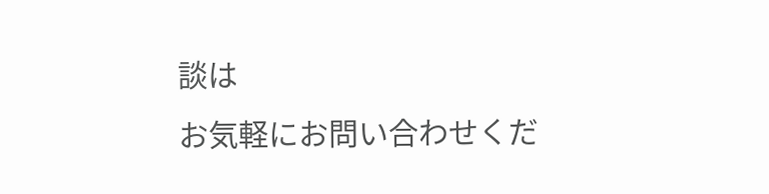談は
お気軽にお問い合わせくだ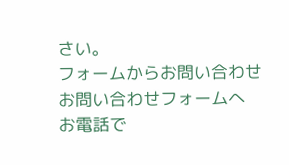さい。
フォームからお問い合わせ
お問い合わせフォームへ
お電話で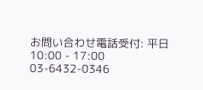お問い合わせ電話受付: 平日 10:00 - 17:00
03-6432-0346